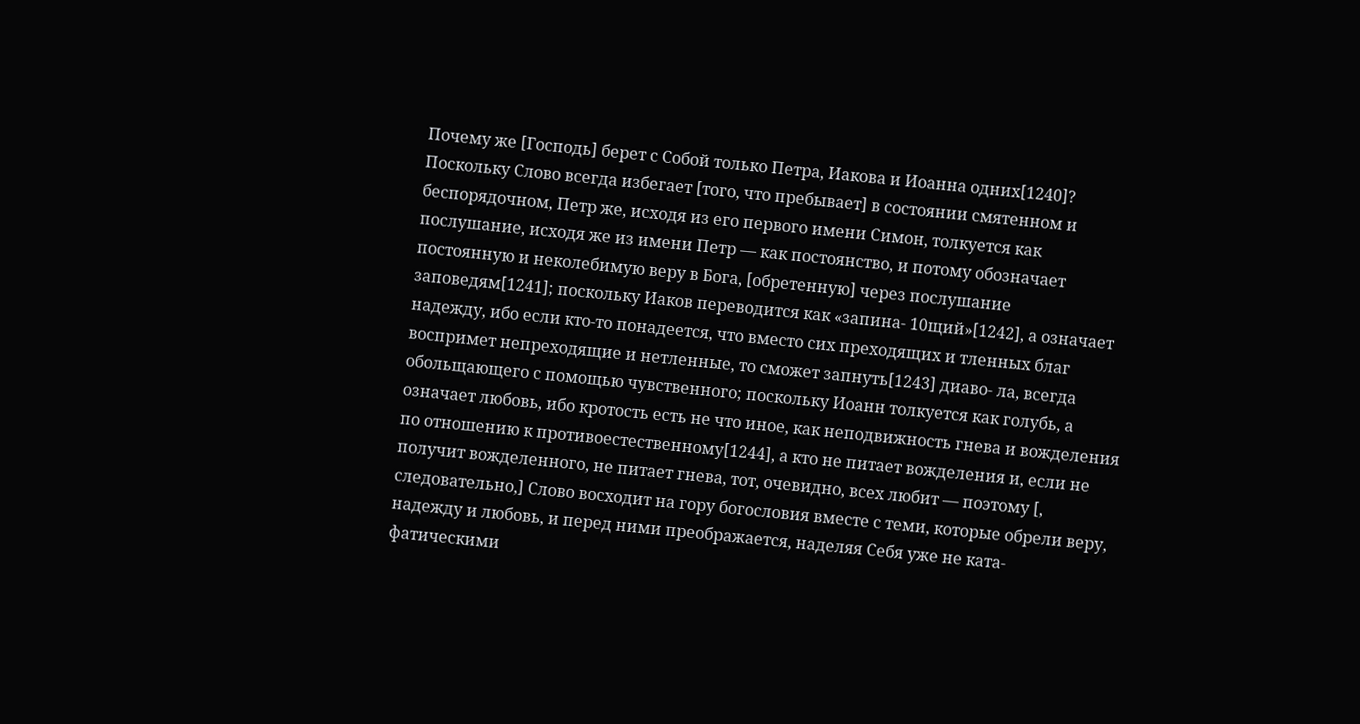Почему же [Господь] берет с Собой только Петра, Иакова и Иоанна одних[1240]? Поскольку Слово всегда избегает [того, что пребывает] в состоянии смятенном и беспорядочном, Петр же, исходя из его первого имени Симон, толкуется как послушание, исходя же из имени Петр — как постоянство, и потому обозначает постоянную и неколебимую веру в Бога, [обретенную] через послушание заповедям[1241]; поскольку Иаков переводится как «запина- 10щий»[1242], а означает надежду, ибо если кто-то понадеется, что вместо сих преходящих и тленных благ воспримет непреходящие и нетленные, то сможет запнуть[1243] диаво- ла, всегда обольщающего с помощью чувственного; поскольку Иоанн толкуется как голубь, а означает любовь, ибо кротость есть не что иное, как неподвижность гнева и вожделения по отношению к противоестественному[1244], а кто не питает вожделения и, если не получит вожделенного, не питает гнева, тот, очевидно, всех любит — поэтому [, следовательно,] Слово восходит на гору богословия вместе с теми, которые обрели веру, надежду и любовь, и перед ними преображается, наделяя Себя уже не ката- фатическими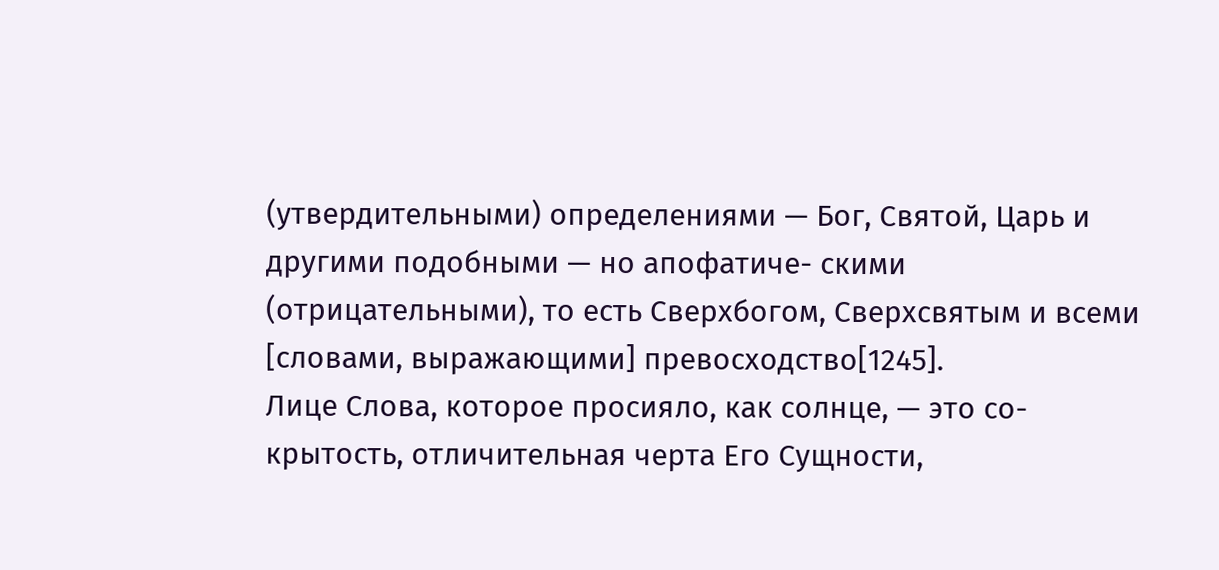(утвердительными) определениями — Бог, Святой, Царь и другими подобными — но апофатиче- скими (отрицательными), то есть Сверхбогом, Сверхсвятым и всеми [словами, выражающими] превосходство[1245].
Лице Слова, которое просияло, как солнце, — это со- крытость, отличительная черта Его Сущности,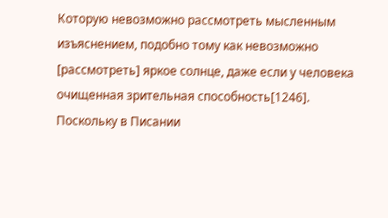Которую невозможно рассмотреть мысленным изъяснением, подобно тому как невозможно [рассмотреть] яркое солнце, даже если у человека очищенная зрительная способность[1246]. Поскольку в Писании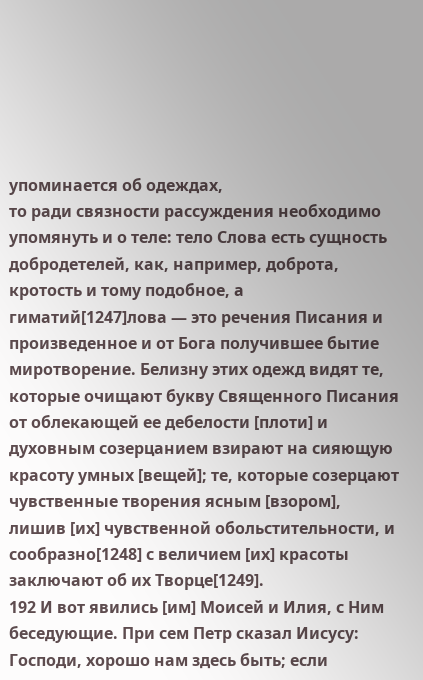упоминается об одеждах,
то ради связности рассуждения необходимо упомянуть и о теле: тело Слова есть сущность добродетелей, как, например, доброта, кротость и тому подобное, а гиматий[1247]лова — это речения Писания и произведенное и от Бога получившее бытие миротворение. Белизну этих одежд видят те, которые очищают букву Священного Писания от облекающей ее дебелости [плоти] и духовным созерцанием взирают на сияющую красоту умных [вещей]; те, которые созерцают чувственные творения ясным [взором], лишив [их] чувственной обольстительности, и сообразно[1248] с величием [их] красоты заключают об их Творце[1249].
192 И вот явились [им] Моисей и Илия, с Ним беседующие. При сем Петр сказал Иисусу: Господи, хорошо нам здесь быть; если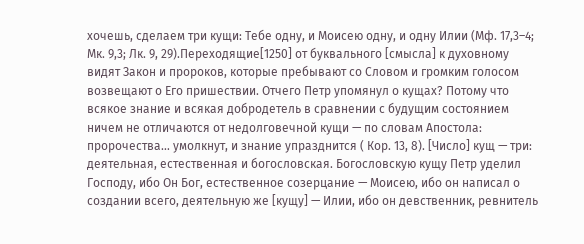хочешь, сделаем три кущи: Тебе одну, и Моисею одну, и одну Илии (Мф. 17,3–4; Мк. 9,3; Лк. 9, 29).Переходящие[1250] от буквального [смысла] к духовному видят Закон и пророков, которые пребывают со Словом и громким голосом возвещают о Его пришествии. Отчего Петр упомянул о кущах? Потому что всякое знание и всякая добродетель в сравнении с будущим состоянием ничем не отличаются от недолговечной кущи — по словам Апостола: пророчества… умолкнут, и знание упразднится ( Кор. 13, 8). [Число] кущ — три: деятельная, естественная и богословская. Богословскую кущу Петр уделил Господу, ибо Он Бог, естественное созерцание — Моисею, ибо он написал о создании всего, деятельную же [кущу] — Илии, ибо он девственник, ревнитель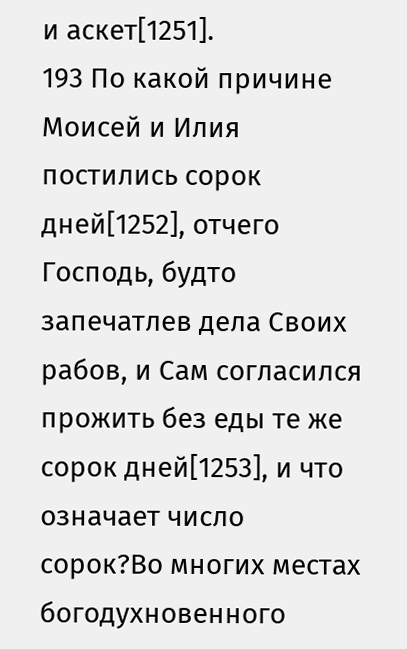и аскет[1251].
193 По какой причине Моисей и Илия постились сорок дней[1252], отчего Господь, будто запечатлев дела Своих рабов, и Сам согласился прожить без еды те же сорок дней[1253], и что означает число сорок?Во многих местах богодухновенного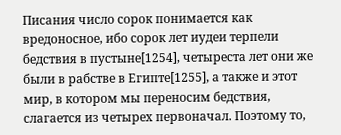Писания число сорок понимается как вредоносное, ибо сорок лет иудеи терпели бедствия в пустыне[1254], четыреста лет они же были в рабстве в Египте[1255], а также и этот мир, в котором мы переносим бедствия, слагается из четырех первоначал. Поэтому то,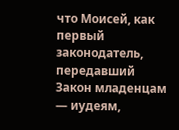что Моисей, как первый законодатель, передавший Закон младенцам — иудеям,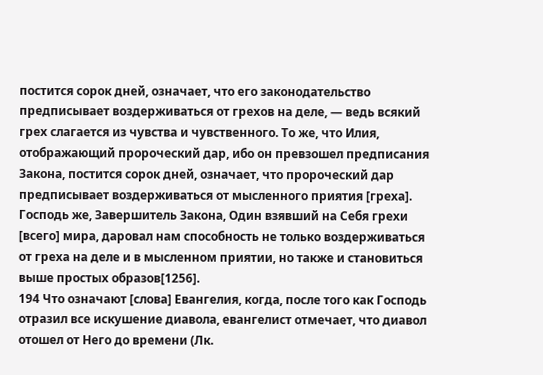постится сорок дней, означает, что его законодательство предписывает воздерживаться от грехов на деле, — ведь всякий грех слагается из чувства и чувственного. То же, что Илия, отображающий пророческий дар, ибо он превзошел предписания Закона, постится сорок дней, означает, что пророческий дар предписывает воздерживаться от мысленного приятия [греха]. Господь же, Завершитель Закона, Один взявший на Себя грехи [всего] мира, даровал нам способность не только воздерживаться от греха на деле и в мысленном приятии, но также и становиться выше простых образов[1256].
194 Что означают [слова] Евангелия, когда, после того как Господь отразил все искушение диавола, евангелист отмечает, что диавол отошел от Него до времени (Лк.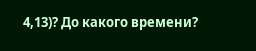4,13)? До какого времени?